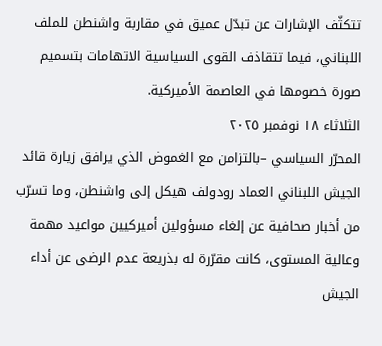تتكثّف الإشارات عن تبدّل عميق في مقاربة واشنطن للملف اللبناني، فيما تتقاذف القوى السياسية الاتهامات بتسميم صورة خصومها في العاصمة الأميركية.
الثلاثاء ١٨ نوفمبر ٢٠٢٥
المحرّر السياسي –بالتزامن مع الغموض الذي يرافق زيارة قائد الجيش اللبناني العماد رودولف هيكل إلى واشنطن، وما تسرّب من أخبار صحافية عن إلغاء مسؤولين أميركيين مواعيد مهمة وعالية المستوى، كانت مقرّرة له بذريعة عدم الرضى عن أداء الجيش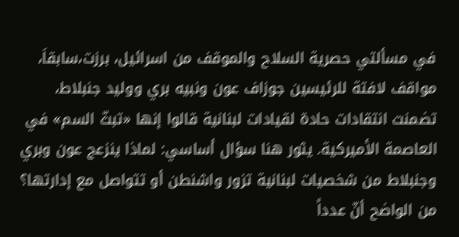في مسألتي حصرية السلاح والموقف من اسرائيل، برزت،سابقاَ، مواقف لافتة للرئيسين جوزاف عون ونبيه بري ووليد جنبلاط، تضمنت انتقادات حادة لقيادات لبنانية قالوا إنها «تبثّ السم» في العاصمة الأميركية. يثور هنا سؤال أساسي: لماذا ينزعج عون وبري وجنبلاط من شخصيات لبنانية تزور واشنطن أو تتواصل مع إدارتها؟ من الواضح أنّ عدداً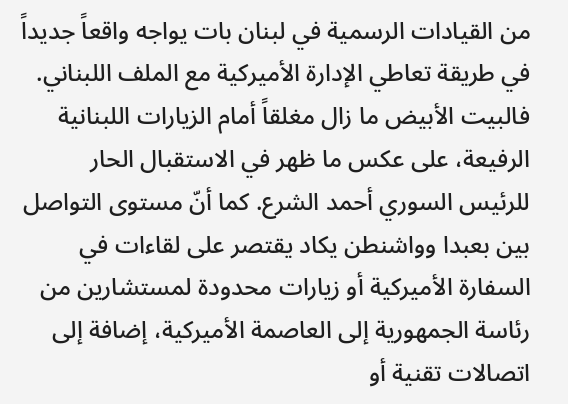من القيادات الرسمية في لبنان بات يواجه واقعاً جديداً في طريقة تعاطي الإدارة الأميركية مع الملف اللبناني. فالبيت الأبيض ما زال مغلقاً أمام الزيارات اللبنانية الرفيعة، على عكس ما ظهر في الاستقبال الحار للرئيس السوري أحمد الشرع. كما أنّ مستوى التواصل بين بعبدا وواشنطن يكاد يقتصر على لقاءات في السفارة الأميركية أو زيارات محدودة لمستشارين من رئاسة الجمهورية إلى العاصمة الأميركية، إضافة إلى اتصالات تقنية أو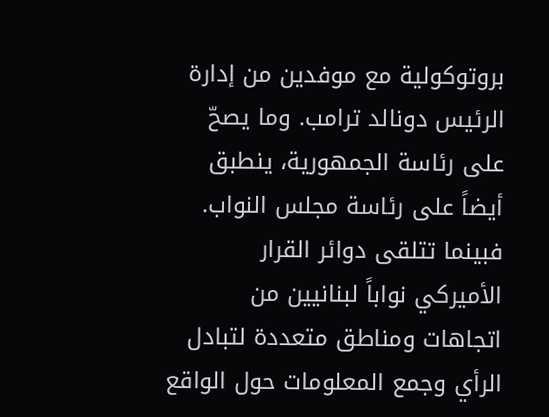بروتوكولية مع موفدين من إدارة الرئيس دونالد ترامب. وما يصحّ على رئاسة الجمهورية، ينطبق أيضاً على رئاسة مجلس النواب. فبينما تتلقى دوائر القرار الأميركي نواباً لبنانيين من اتجاهات ومناطق متعددة لتبادل الرأي وجمع المعلومات حول الواقع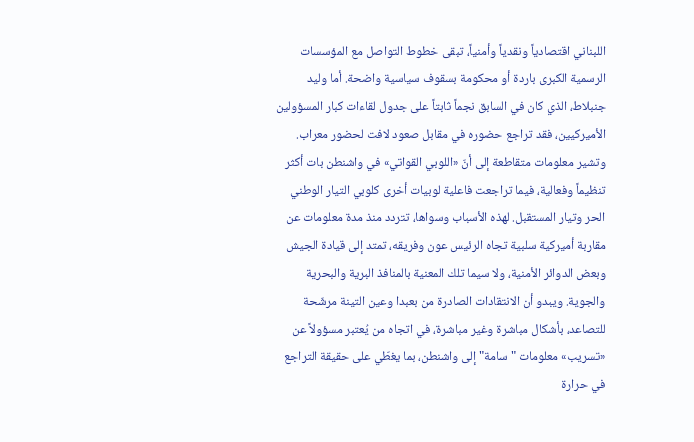اللبناني اقتصادياً ونقدياً وأمنياً، تبقى خطوط التواصل مع المؤسسات الرسمية الكبرى باردة أو محكومة بسقوف سياسية واضحة. أما وليد جنبلاط، الذي كان في السابق نجماً ثابتاً على جدول لقاءات كبار المسؤولين الأميركيين، فقد تراجع حضوره في مقابل صعود لافت لحضور معراب. وتشير معلومات متقاطعة إلى أنّ «اللوبي القواتي» في واشنطن بات أكثر تنظيماً وفعالية، فيما تراجعت فاعلية لوبيات أخرى كلوبي التيار الوطني الحر وتيار المستقبل. لهذه الأسباب وسواها، تتردد منذ مدة معلومات عن مقاربة أميركية سلبية تجاه الرئيس عون وفريقه، تمتد إلى قيادة الجيش وبعض الدوائر الأمنية، ولا سيما تلك المعنية بالمنافذ البرية والبحرية والجوية. ويبدو أن الانتقادات الصادرة من بعبدا وعين التينة مرشّحة للتصاعد، بأشكال مباشرة وغير مباشرة، في اتجاه من يُعتبر مسؤولاً عن «تسريب» معلومات "سامة" إلى واشنطن، بما يغطّي على حقيقة التراجع في حرارة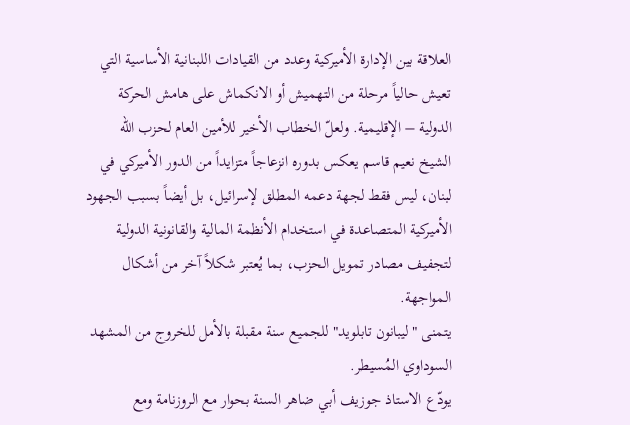العلاقة بين الإدارة الأميركية وعدد من القيادات اللبنانية الأساسية التي تعيش حالياً مرحلة من التهميش أو الانكماش على هامش الحركة الدولية – الإقليمية. ولعلّ الخطاب الأخير للأمين العام لحزب الله الشيخ نعيم قاسم يعكس بدوره انزعاجاً متزايداً من الدور الأميركي في لبنان، ليس فقط لجهة دعمه المطلق لإسرائيل، بل أيضاً بسبب الجهود الأميركية المتصاعدة في استخدام الأنظمة المالية والقانونية الدولية لتجفيف مصادر تمويل الحزب، بما يُعتبر شكلاً آخر من أشكال المواجهة.
يتمنى "ليبانون تابلويد" للجميع سنة مقبلة بالأمل للخروج من المشهد السوداوي المُسيطر.
يودّع الاستاذ جوزيف أبي ضاهر السنة بحوار مع الروزنامة ومع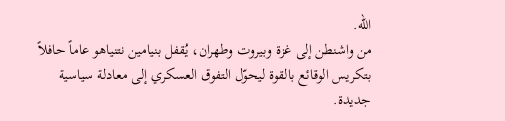الله.
من واشنطن إلى غزة وبيروت وطهران، يُقفل بنيامين نتنياهو عاماً حافلاً بتكريس الوقائع بالقوة ليحوّل التفوق العسكري إلى معادلة سياسية جديدة.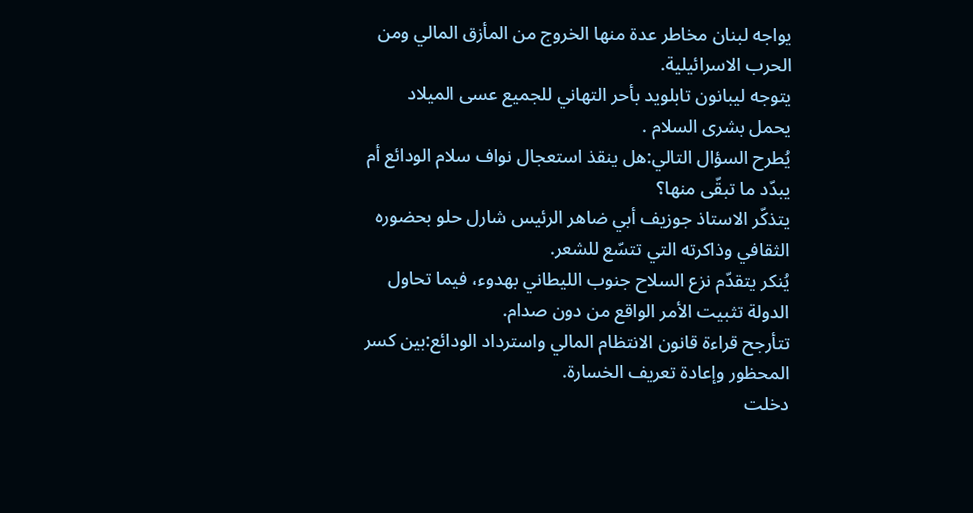يواجه لبنان مخاطر عدة منها الخروج من المأزق المالي ومن الحرب الاسرائيلية.
يتوجه ليبانون تابلويد بأحر التهاني للجميع عسى الميلاد يحمل بشرى السلام .
يُطرح السؤال التالي:هل ينقذ استعجال نواف سلام الودائع أم يبدّد ما تبقّى منها؟
يتذكّر الاستاذ جوزيف أبي ضاهر الرئيس شارل حلو بحضوره الثقافي وذاكرته التي تتسّع للشعر.
يُنكر يتقدّم نزع السلاح جنوب الليطاني بهدوء، فيما تحاول الدولة تثبيت الأمر الواقع من دون صدام.
تتأرجح قراءة قانون الانتظام المالي واسترداد الودائع:بين كسر المحظور وإعادة تعريف الخسارة.
دخلت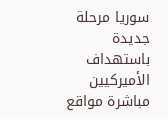سوريا مرحلة جديدة باستهداف الأميركيين مباشرة مواقع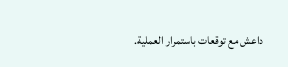داعش مع توقعات باستمرار العملية.